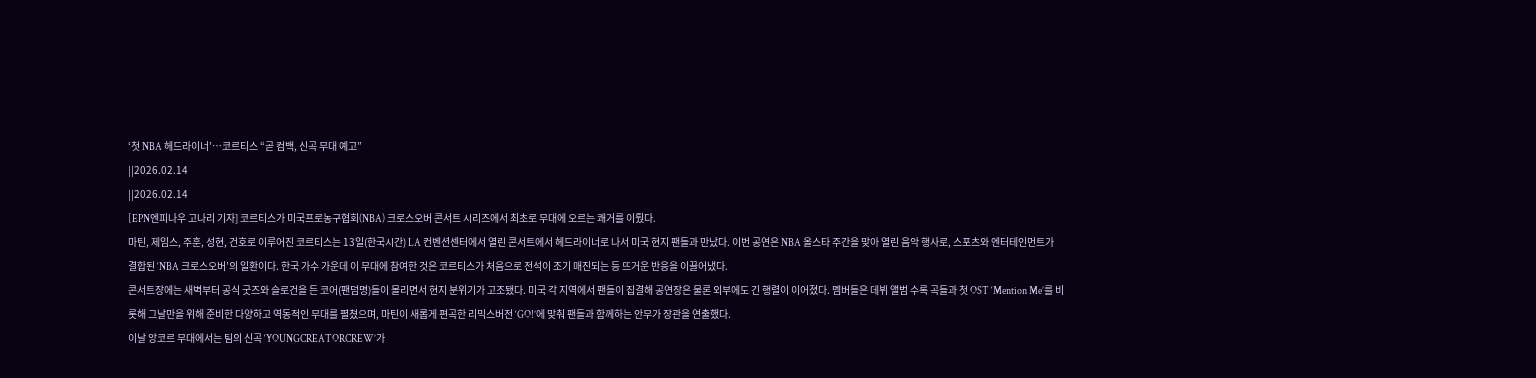‘첫 NBA 헤드라이너’…코르티스 “곧 컴백, 신곡 무대 예고”
||2026.02.14
||2026.02.14
[EPN엔피나우 고나리 기자] 코르티스가 미국프로농구협회(NBA) 크로스오버 콘서트 시리즈에서 최초로 무대에 오르는 쾌거를 이뤘다.
마틴, 제임스, 주훈, 성현, 건호로 이루어진 코르티스는 13일(한국시간) LA 컨벤션센터에서 열린 콘서트에서 헤드라이너로 나서 미국 현지 팬들과 만났다. 이번 공연은 NBA 올스타 주간을 맞아 열린 음악 행사로, 스포츠와 엔터테인먼트가 결합된 ‘NBA 크로스오버’의 일환이다. 한국 가수 가운데 이 무대에 참여한 것은 코르티스가 처음으로 전석이 조기 매진되는 등 뜨거운 반응을 이끌어냈다.
콘서트장에는 새벽부터 공식 굿즈와 슬로건을 든 코어(팬덤명)들이 몰리면서 현지 분위기가 고조됐다. 미국 각 지역에서 팬들이 집결해 공연장은 물론 외부에도 긴 행렬이 이어졌다. 멤버들은 데뷔 앨범 수록 곡들과 첫 OST ‘Mention Me’를 비롯해 그날만을 위해 준비한 다양하고 역동적인 무대를 펼쳤으며, 마틴이 새롭게 편곡한 리믹스버전 ‘GO!’에 맞춰 팬들과 함께하는 안무가 장관을 연출했다.
이날 앙코르 무대에서는 팀의 신곡 ‘YOUNGCREATORCREW’가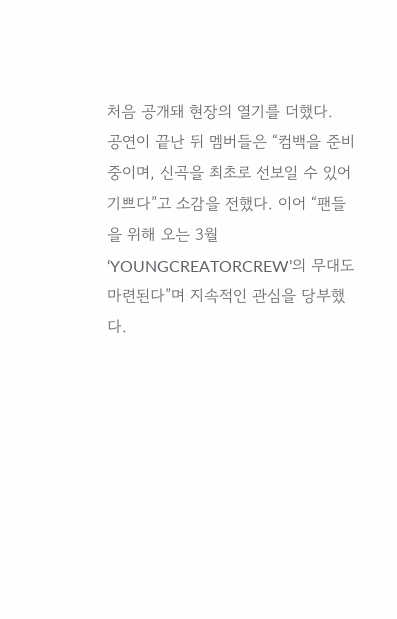처음 공개돼 현장의 열기를 더했다.
공연이 끝난 뒤 멤버들은 “컴백을 준비 중이며, 신곡을 최초로 선보일 수 있어 기쁘다”고 소감을 전했다. 이어 “팬들을 위해 오는 3월 ‘YOUNGCREATORCREW’의 무대도 마련된다”며 지속적인 관심을 당부했다.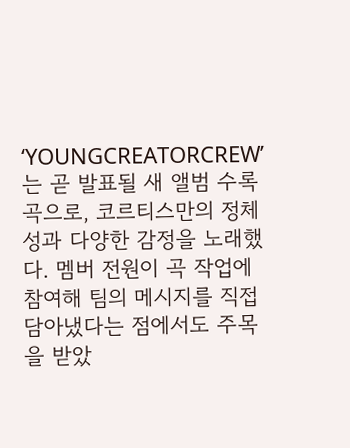‘YOUNGCREATORCREW’는 곧 발표될 새 앨범 수록곡으로, 코르티스만의 정체성과 다양한 감정을 노래했다. 멤버 전원이 곡 작업에 참여해 팀의 메시지를 직접 담아냈다는 점에서도 주목을 받았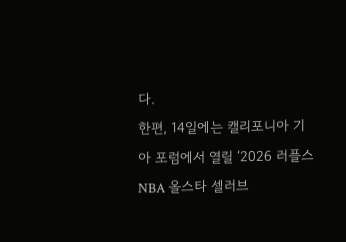다.
한편, 14일에는 캘리포니아 기아 포럼에서 열릴 ‘2026 러플스 NBA 올스타 셀러브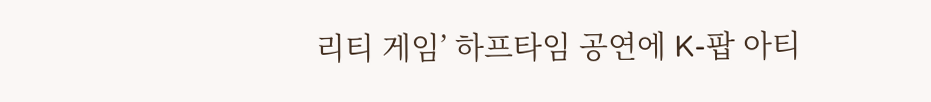리티 게임’ 하프타임 공연에 K-팝 아티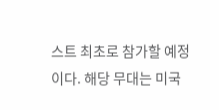스트 최초로 참가할 예정이다. 해당 무대는 미국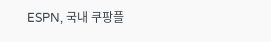ESPN, 국내 쿠팡플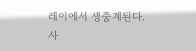레이에서 생중계된다.
사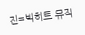진=빅히트 뮤직